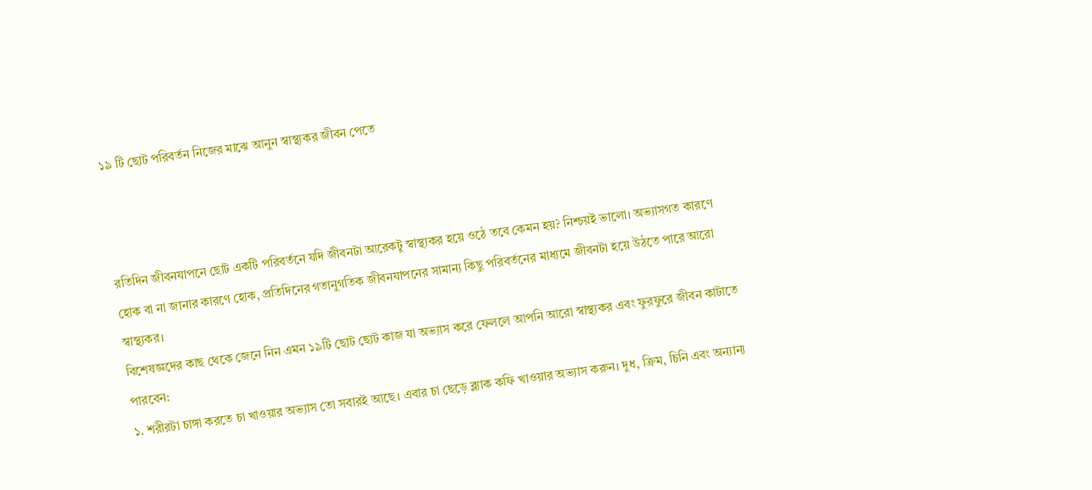১৯ টি ছোট পরিবর্তন নিজের মাঝে আনুন স্বাস্থ্যকর জীবন পেতে



রতিদিন জীবনযাপনে ছোট একটি পরিবর্তনে যদি জীবনটা আরেকটু স্বাস্থ্যকর হয়ে ওঠে তবে কেমন হয়? নিশ্চয়ই ভালো। অভ্যাসগত কারণে হোক বা না জানার কারণে হোক, প্রতিদিনের গতানুগতিক জীবনযাপনের সামান্য কিছু পরিবর্তনের মাধ্যমে জীবনটা হয়ে উঠতে পারে আরো স্বাস্থ্যকর।
বিশেষজ্ঞদের কাছ থেকে জেনে নিন এমন ১৯টি ছোট ছোট কাজ যা অভ্যাস করে ফেললে আপনি আরো স্বাস্থ্যকর এবং ফুরফুরে জীবন কাটাতে পারবেন:
১. শরীরটা চাঙ্গা করতে চা খাওয়ার অভ্যাস তো সবারই আছে। এবার চা ছেড়ে ব্ল্যাক কফি খাওয়ার অভ্যাস করুন। দুধ, ক্রিম, চিনি এবং অন্যান্য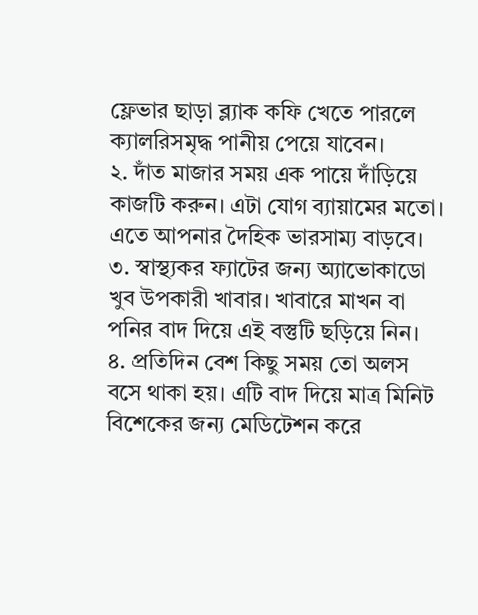ফ্লেভার ছাড়া ব্ল্যাক কফি খেতে পারলে ক্যালরিসমৃদ্ধ পানীয় পেয়ে যাবেন।
২. দাঁত মাজার সময় এক পায়ে দাঁড়িয়ে কাজটি করুন। এটা যোগ ব্যায়ামের মতো। এতে আপনার দৈহিক ভারসাম্য বাড়বে।
৩. স্বাস্থ্যকর ফ্যাটের জন্য অ্যাভোকাডো খুব উপকারী খাবার। খাবারে মাখন বা পনির বাদ দিয়ে এই বস্তুটি ছড়িয়ে নিন।
৪. প্রতিদিন বেশ কিছু সময় তো অলস বসে থাকা হয়। এটি বাদ দিয়ে মাত্র মিনিট বিশেকের জন্য মেডিটেশন করে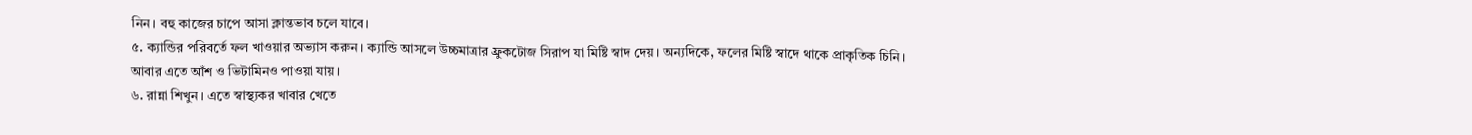নিন। বহু কাজের চাপে আসা ক্লান্তভাব চলে যাবে।
৫. ক্যান্ডির পরিবর্তে ফল খাওয়ার অভ্যাস করুন। ক্যান্ডি আসলে উচ্চমাত্রার ফ্রুকটোজ সিরাপ যা মিষ্টি স্বাদ দেয়। অন্যদিকে, ফলের মিষ্টি স্বাদে থাকে প্রাকৃতিক চিনি। আবার এতে আঁশ ও ভিটামিনও পাওয়া যায়।
৬. রান্না শিখুন। এতে স্বাস্থ্যকর খাবার খেতে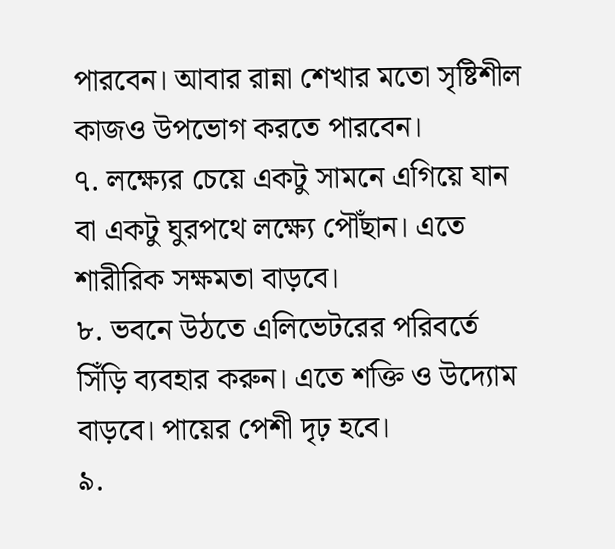পারবেন। আবার রান্না শেখার মতো সৃষ্টিশীল কাজও উপভোগ করতে পারবেন।
৭. লক্ষ্যের চেয়ে একটু সামনে এগিয়ে যান বা একটু ঘুরপথে লক্ষ্যে পৌঁছান। এতে শারীরিক সক্ষমতা বাড়বে।
৮. ভবনে উঠতে এলিভেটরের পরিবর্তে সিঁড়ি ব্যবহার করুন। এতে শক্তি ও উদ্যোম বাড়বে। পায়ের পেশী দৃঢ় হবে।
৯.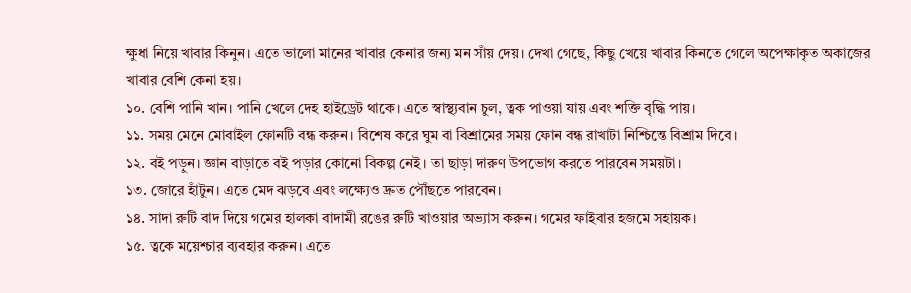ক্ষুধা নিয়ে খাবার কিনুন। এতে ভালো মানের খাবার কেনার জন্য মন সাঁয় দেয়। দেখা গেছে, কিছু খেয়ে খাবার কিনতে গেলে অপেক্ষাকৃত অকাজের খাবার বেশি কেনা হয়।
১০. বেশি পানি খান। পানি খেলে দেহ হাইড্রেট থাকে। এতে স্বাস্থ্যবান চুল, ত্বক পাওয়া যায় এবং শক্তি বৃদ্ধি পায়।
১১. সময় মেনে মোবাইল ফোনটি বন্ধ করুন। বিশেষ করে ঘুম বা বিশ্রামের সময় ফোন বন্ধ রাখাটা নিশ্চিন্তে বিশ্রাম দিবে।
১২. বই পড়ুন। জ্ঞান বাড়াতে বই পড়ার কোনো বিকল্প নেই। তা ছাড়া দারুণ উপভোগ করতে পারবেন সময়টা।
১৩. জোরে হাঁটুন। এতে মেদ ঝড়বে এবং লক্ষ্যেও দ্রুত পৌঁছতে পারবেন।
১৪. সাদা রুটি বাদ দিয়ে গমের হালকা বাদামী রঙের রুটি খাওয়ার অভ্যাস করুন। গমের ফাইবার হজমে সহায়ক।
১৫. ত্বকে ময়েশ্চার ব্যবহার করুন। এতে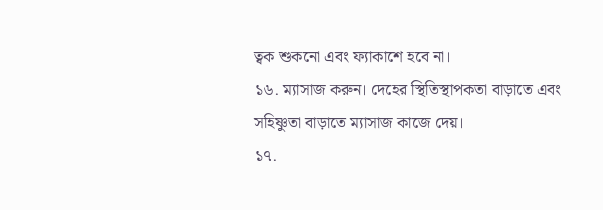ত্বক শুকনো এবং ফ্যাকাশে হবে না।
১৬. ম্যাসাজ করুন। দেহের স্থিতিস্থাপকতা বাড়াতে এবং সহিষ্ণুতা বাড়াতে ম্যাসাজ কাজে দেয়।
১৭.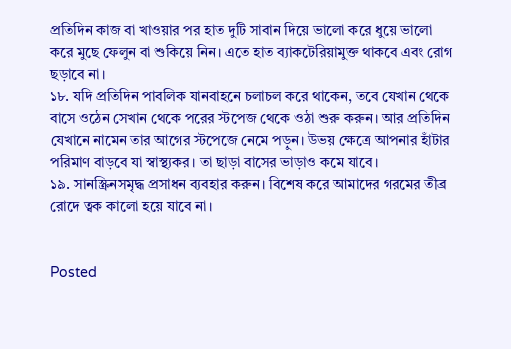প্রতিদিন কাজ বা খাওয়ার পর হাত দুটি সাবান দিয়ে ভালো করে ধুয়ে ভালো করে মুছে ফেলুন বা শুকিয়ে নিন। এতে হাত ব্যাকটেরিয়ামুক্ত থাকবে এবং রোগ ছড়াবে না।
১৮. যদি প্রতিদিন পাবলিক যানবাহনে চলাচল করে থাকেন, তবে যেখান থেকে বাসে ওঠেন সেখান থেকে পরের স্টপেজ থেকে ওঠা শুরু করুন। আর প্রতিদিন যেখানে নামেন তার আগের স্টপেজে নেমে পড়ুন। উভয় ক্ষেত্রে আপনার হাঁটার পরিমাণ বাড়বে যা স্বাস্থ্যকর। তা ছাড়া বাসের ভাড়াও কমে যাবে।
১৯. সানস্ক্রিনসমৃদ্ধ প্রসাধন ব্যবহার করুন। বিশেষ করে আমাদের গরমের তীব্র রোদে ত্বক কালো হয়ে যাবে না।


Posted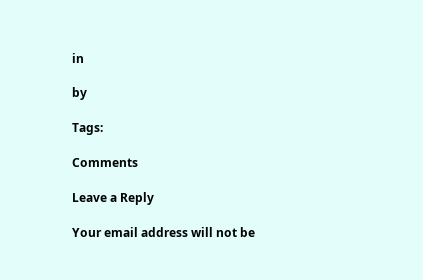in

by

Tags:

Comments

Leave a Reply

Your email address will not be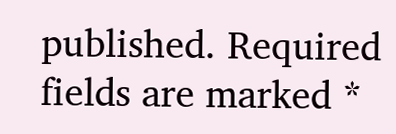published. Required fields are marked *